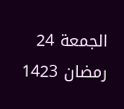الجمعة 24 رمضان 1423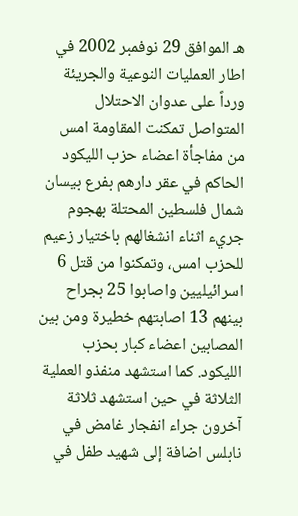هـ الموافق 29 نوفمبر 2002 في اطار العمليات النوعية والجريئة ورداً على عدوان الاحتلال المتواصل تمكنت المقاومة امس من مفاجأة اعضاء حزب الليكود الحاكم في عقر دارهم بفرع بيسان شمال فلسطين المحتلة بهجوم جريء اثناء انشغالهم باختيار زعيم للحزب امس، وتمكنوا من قتل 6 اسرائيليين واصابوا 25 بجراح بينهم 13 اصابتهم خطيرة ومن بين المصابين اعضاء كبار بحزب الليكود. كما استشهد منفذو العملية الثلاثة في حين استشهد ثلاثة آخرون جراء انفجار غامض في نابلس اضافة إلى شهيد طفل في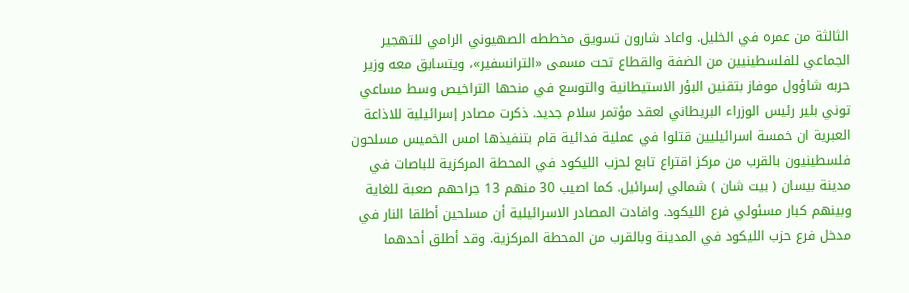الثالثة من عمره في الخليل. واعاد شارون تسويق مخططه الصهيوني الرامي للتهجير الجماعي للفلسطينيين من الضفة والقطاع تحت مسمى «الترانسفير»، ويتسابق معه وزير حربه شاؤول موفاز بتقنين البؤر الاستيطانية والتوسع في منحها التراخيص وسط مساعي توني بلير رئيس الوزراء البريطاني لعقد مؤتمر سلام جديد. ذكرت مصادر إسرائيلية للاذاعة العبرية ان خمسة اسرائيليين قتلوا في عملية فدائية قام بتنفيذها امس الخميس مسلحون فلسطينيون بالقرب من مركز اقتراع تابع لحزب الليكود في المحطة المركزية للباصات في مدينة بيسان ( بيت شان ) شمالي إسرائيل. كما اصيب 30 منهم 13 جراحهم صعبة للغاية وبينهم كبار مسئولي فرع الليكود. وافادت المصادر الاسرائيلية أن مسلحين أطلقا النار في مدخل فرع حزب الليكود في المدينة وبالقرب من المحطة المركزية. وقد أطلق أحدهما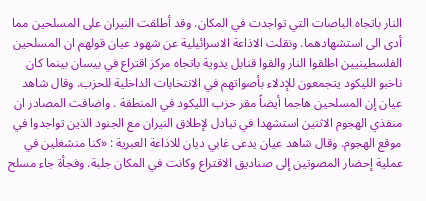النار باتجاه الباصات التي تواجدت في المكان. وقد أطلقت النيران على المسلحين مما أدى الى استشهادهما. ونقلت الاذاعة الاسرائيلية عن شهود عيان قولهم ان المسلحين الفلسطينيين اطلقوا النار والقوا قنابل يدوية باتجاه مركز اقتراع في بيسان بينما كان ناخبو الليكود يتجمعون للإدلاء بأصواتهم في الانتخابات الداخلية للحزب. وقال شاهد عيان إن المسلحين هاجما أيضاً مقر حزب الليكود في المنطقة . واضافت المصادر ان منفذي الهجوم الاثنين استشهدا في تبادل لإطلاق النيران مع الجنود الذين تواجدوا في موقع الهجوم. وقال شاهد عيان يدعى غابي ديان للاذاعة العبرية : «كنا منشغلين في عملية إحضار المصوتين إلى صناديق الاقتراع وكانت في المكان جلبة. وفجأة جاء مسلح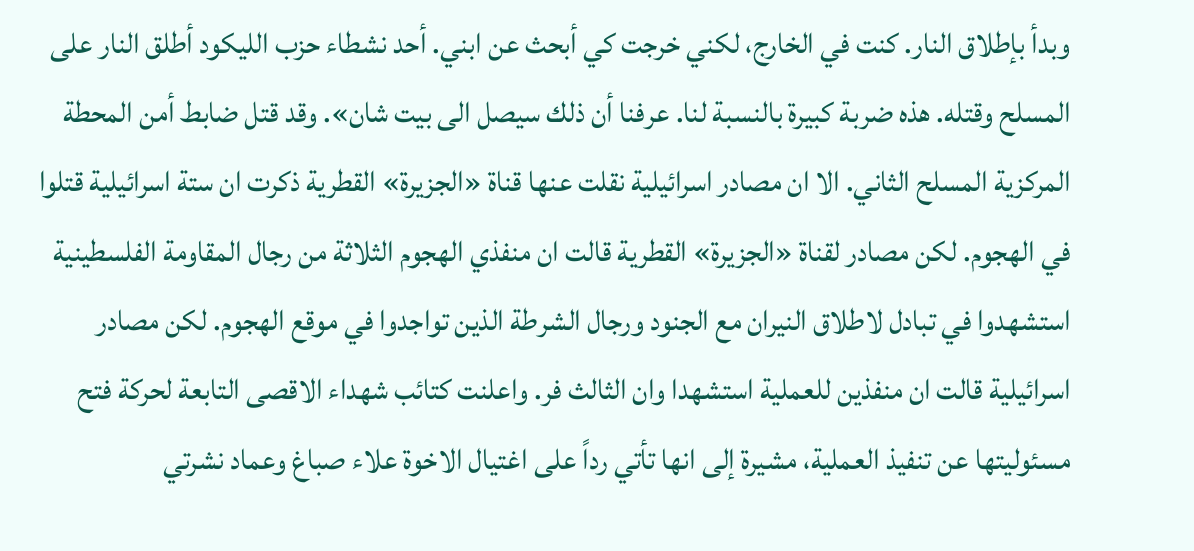وبدأ بإطلاق النار. كنت في الخارج، لكني خرجت كي أبحث عن ابني. أحد نشطاء حزب الليكود أطلق النار على المسلح وقتله. هذه ضربة كبيرة بالنسبة لنا. عرفنا أن ذلك سيصل الى بيت شان». وقد قتل ضابط أمن المحطة المركزية المسلح الثاني. الا ان مصادر اسرائيلية نقلت عنها قناة «الجزيرة» القطرية ذكرت ان ستة اسرائيلية قتلوا في الهجوم. لكن مصادر لقناة «الجزيرة» القطرية قالت ان منفذي الهجوم الثلاثة من رجال المقاومة الفلسطينية استشهدوا في تبادل لاطلاق النيران مع الجنود ورجال الشرطة الذين تواجدوا في موقع الهجوم. لكن مصادر اسرائيلية قالت ان منفذين للعملية استشهدا وان الثالث فر. واعلنت كتائب شهداء الاقصى التابعة لحركة فتح مسئوليتها عن تنفيذ العملية، مشيرة إلى انها تأتي رداً على اغتيال الاخوة علاء صباغ وعماد نشرتي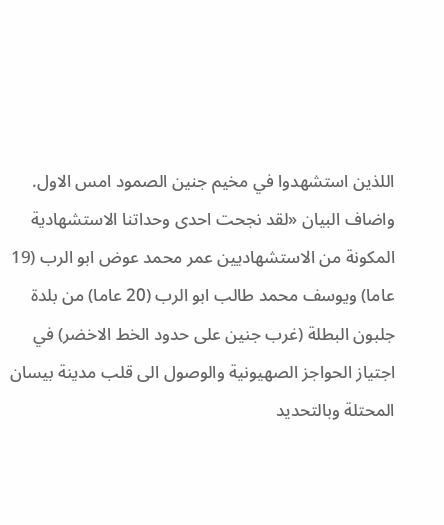اللذين استشهدوا في مخيم جنين الصمود امس الاول. واضاف البيان «لقد نجحت احدى وحداتنا الاستشهادية المكونة من الاستشهاديين عمر محمد عوض ابو الرب (19 عاما) ويوسف محمد طالب ابو الرب (20 عاما) من بلدة جلبون البطلة (غرب جنين على حدود الخط الاخضر) في اجتياز الحواجز الصهيونية والوصول الى قلب مدينة بيسان المحتلة وبالتحديد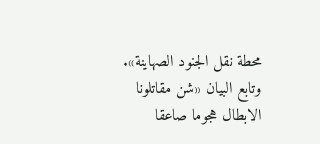محطة نقل الجنود الصهاينة». وتابع البيان «شن مقاتلونا الابطال هجوما صاعقا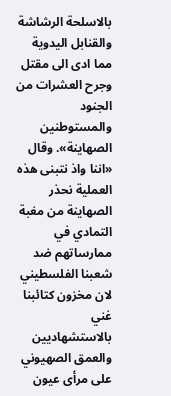بالاسلحة الرشاشة والقنابل اليدوية مما ادى الى مقتل وجرح العشرات من الجنود والمستوطنين الصهاينة». وقال «اننا واذ نتبنى هذه العملية نحذر الصهاينة من مغبة التمادي في ممارساتهم ضد شعبنا الفلسطيني لان مخزون كتائبنا غني بالاستشهاديين والعمق الصهيوني على مرأى عيون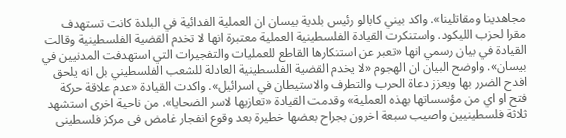مجاهدينا ومقاتلينا». واكد بيني كابالو رئيس بلدية بيسان ان العملية الفدائية في البلدة كانت تستهدف مقرا لحزب الليكود. واستنكرت القيادة الفلسطينية العملية معتبرة انها لا تخدم القضية الفلسطينية وقالت القيادة في بيان رسمي انها «تعبر عن استنكارها القاطع للعمليات والتفجيرات التي استهدفت المدنيين في بيسان». واوضح البيان ان الهجوم «لا يخدم القضية الفلسطينية العادلة للشعب الفلسطيني بل انه يلحق افدح الضرر بها ويعزز دعاة الحرب والتطرف والاستيطان في اسرائيل». واكدت القيادة «عدم علاقة حركة فتح او اي من مؤسساتها بهذه العملية» وقدمت القيادة «تعازيها لاسر الضحايا». من ناحية اخرى استشهد ثلاثة فلسطينيين واصيب سبعة اخرون بجراح بعضها خطيرة بعد وقوع انفجار غامض فى مركز فلسطينى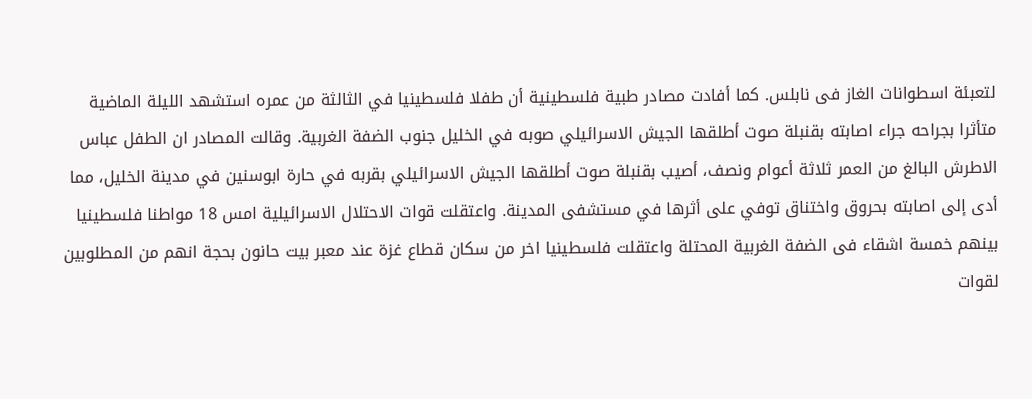لتعبئة اسطوانات الغاز فى نابلس. كما أفادت مصادر طبية فلسطينية أن طفلا فلسطينيا في الثالثة من عمره استشهد الليلة الماضية متأثرا بجراحه جراء اصابته بقنبلة صوت أطلقها الجيش الاسرائيلي صوبه في الخليل جنوب الضفة الغربية. وقالت المصادر ان الطفل عباس الاطرش البالغ من العمر ثلاثة أعوام ونصف، أصيب بقنبلة صوت أطلقها الجيش الاسرائيلي بقربه في حارة ابوسنين في مدينة الخليل، مما أدى إلى اصابته بحروق واختناق توفي على أثرها في مستشفى المدينة. واعتقلت قوات الاحتلال الاسرائيلية امس 18 مواطنا فلسطينيا بينهم خمسة اشقاء فى الضفة الغربية المحتلة واعتقلت فلسطينيا اخر من سكان قطاع غزة عند معبر بيت حانون بحجة انهم من المطلوبين لقوات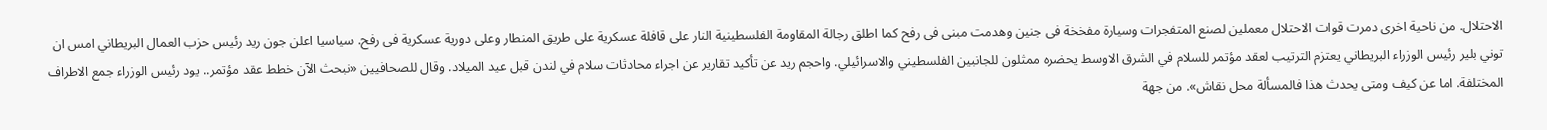الاحتلال. من ناحية اخرى دمرت قوات الاحتلال معملين لصنع المتفجرات وسيارة مفخخة فى جنين وهدمت مبنى فى رفح كما اطلق رجالة المقاومة الفلسطينية النار على قافلة عسكرية على طريق المنطار وعلى دورية عسكرية فى رفح. سياسيا اعلن جون ريد رئيس حزب العمال البريطاني امس ان توني بلير رئيس الوزراء البريطاني يعتزم الترتيب لعقد مؤتمر للسلام في الشرق الاوسط يحضره ممثلون للجانبين الفلسطيني والاسرائيلي. واحجم ريد عن تأكيد تقارير عن اجراء محادثات سلام في لندن قبل عيد الميلاد. وقال للصحافيين «نبحث الآن خطط عقد مؤتمر.. يود رئيس الوزراء جمع الاطراف المختلفة. اما عن كيف ومتى يحدث هذا فالمسألة محل نقاش». من جهة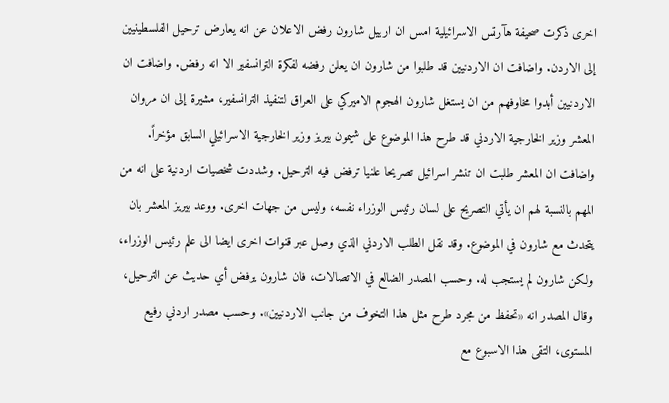اخرى ذكرت صحيفة هآرتس الاسرائيلية امس ان ارييل شارون رفض الاعلان عن انه يعارض ترحيل الفلسطينيين إلى الاردن. واضافت ان الاردنيين قد طلبوا من شارون ان يعلن رفضه لفكرة الترانسفير الا انه رفض. واضافت ان الاردنيين أبدوا مخاوفهم من ان يستغل شارون الهجوم الاميركي على العراق لتنفيذ الترانسفير، مشيرة إلى ان مروان المعشر وزير الخارجية الاردني قد طرح هذا الموضوع على شيمون بيريز وزير الخارجية الاسرائيلي السابق مؤخراً. واضافت ان المعشر طلبت ان تنشر اسرائيل تصريحا علنيا ترفض فيه الترحيل. وشددت شخصيات اردنية على انه من المهم بالنسبة لهم ان يأتي التصريح على لسان رئيس الوزراء نفسه، وليس من جهات اخرى. ووعد بيريز المعشر بان يتحدث مع شارون في الموضوع. وقد نقل الطلب الاردني الذي وصل عبر قنوات اخرى ايضا الى علم رئيس الوزراء، ولكن شارون لم يستجب له. وحسب المصدر الضالع في الاتصالات، فان شارون يرفض أي حديث عن الترحيل، وقال المصدر انه «تحفظ من مجرد طرح مثل هذا التخوف من جانب الاردنيين». وحسب مصدر اردني رفيع المستوى، التقى هذا الاسبوع مع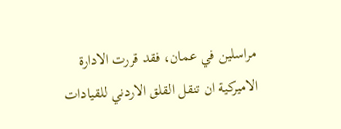مراسلين في عمان، فقد قررت الادارة الاميركية ان تنقل القلق الاردني للقيادات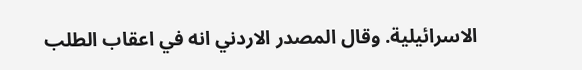الاسرائيلية. وقال المصدر الاردني انه في اعقاب الطلب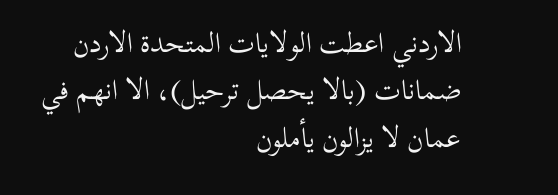الاردني اعطت الولايات المتحدة الاردن ضمانات (بالا يحصل ترحيل)، الا انهم في عمان لا يزالون يأملون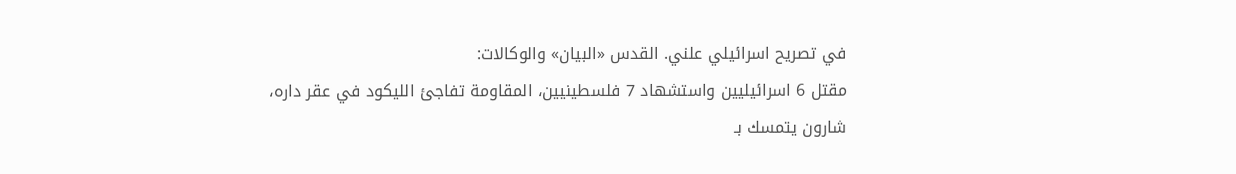في تصريح اسرائيلي علني. القدس «البيان» والوكالات:
مقتل 6 اسرائيليين واستشهاد 7 فلسطينيين، المقاومة تفاجئ الليكود في عقر داره، شارون يتمسك بـ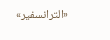«الترانسفير»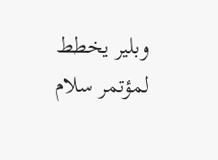وبلير يخطط لمؤتمر سلام